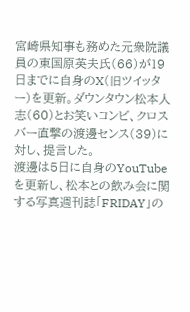宮崎県知事も務めた元衆院議員の東国原英夫氏(66)が19日までに自身のX(旧ツイッター)を更新。ダウンタウン松本人志(60)とお笑いコンビ、クロスバー直撃の渡邊センス(39)に対し、提言した。
渡邊は5日に自身のYouTubeを更新し、松本との飲み会に関する写真週刊誌「FRIDAY」の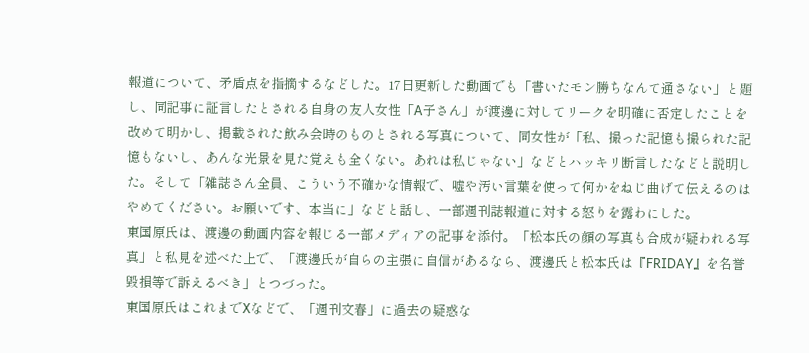報道について、矛盾点を指摘するなどした。17日更新した動画でも「書いたモン勝ちなんて通さない」と題し、同記事に証言したとされる自身の友人女性「A子さん」が渡邊に対してリークを明確に否定したことを改めて明かし、掲載された飲み会時のものとされる写真について、同女性が「私、撮った記憶も撮られた記憶もないし、あんな光景を見た覚えも全くない。あれは私じゃない」などとハッキリ断言したなどと説明した。そして「雑誌さん全員、こういう不確かな情報で、嘘や汚い言葉を使って何かをねじ曲げて伝えるのはやめてください。お願いです、本当に」などと話し、一部週刊誌報道に対する怒りを露わにした。
東国原氏は、渡邊の動画内容を報じる一部メディアの記事を添付。「松本氏の顔の写真も合成が疑われる写真」と私見を述べた上で、「渡邊氏が自らの主張に自信があるなら、渡邊氏と松本氏は『FRIDAY』を名誉毀損等で訴えるべき」とつづった。
東国原氏はこれまでXなどで、「週刊文春」に過去の疑惑な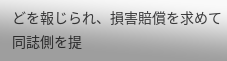どを報じられ、損害賠償を求めて同誌側を提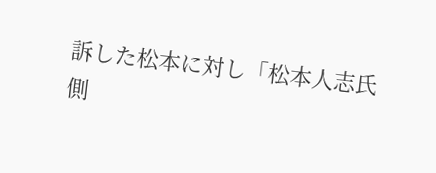訴した松本に対し「松本人志氏側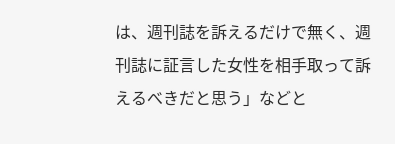は、週刊誌を訴えるだけで無く、週刊誌に証言した女性を相手取って訴えるべきだと思う」などと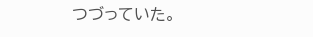つづっていた。